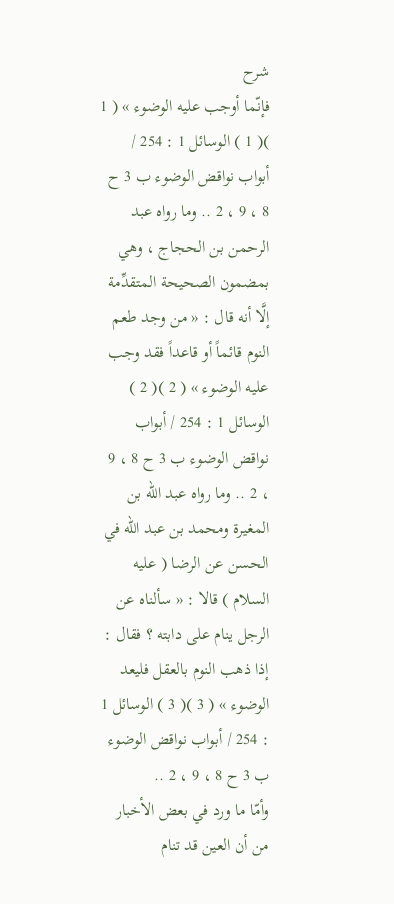شرح
فإنّما أوجب عليه الوضوء » ( 1 )( 1 ) الوسائل 1 : 254 / أبواب نواقض الوضوء ب 3 ح 8 ، 9 ، 2 .. وما رواه عبد الرحمن بن الحجاج ، وهي بمضمون الصحيحة المتقدِّمة إلَّا أنه قال : « من وجد طعم النوم قائماً أو قاعداً فقد وجب عليه الوضوء » ( 2 )( 2 ) الوسائل 1 : 254 / أبواب نواقض الوضوء ب 3 ح 8 ، 9 ، 2 .. وما رواه عبد الله بن المغيرة ومحمد بن عبد الله في الحسن عن الرضا ( عليه السلام ) قالا : « سألناه عن الرجل ينام على دابته ؟ فقال : إذا ذهب النوم بالعقل فليعد الوضوء » ( 3 )( 3 ) الوسائل 1 : 254 / أبواب نواقض الوضوء ب 3 ح 8 ، 9 ، 2 ..
وأمّا ما ورد في بعض الأخبار من أن العين قد تنام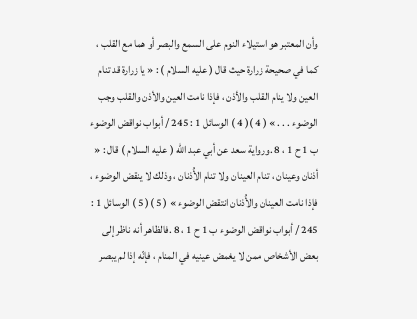وأن المعتبر هو استيلاء النوم على السمع والبصر أو هما مع القلب ، كما في صحيحة زرارة حيث قال ( عليه السلام ) : « يا زرارة قد تنام العين ولا ينام القلب والأذن ، فإذا نامت العين والأذن والقلب وجب الوضوء . . . » ( 4 )( 4 ) الوسائل 1 : 245 / أبواب نواقض الوضوء ب 1 ح 1 ، 8 .ورواية سعد عن أبي عبد الله ( عليه السلام ) قال : « أذنان وعينان ، تنام العينان ولا تنام الأُذنان ، وذلك لا ينقض الوضوء ، فإذا نامت العينان والأُذنان انتقض الوضوء » ( 5 )( 5 ) الوسائل 1 : 245 / أبواب نواقض الوضوء ب 1 ح 1 ، 8 .فالظاهر أنه ناظر إلى بعض الأشخاص ممن لا يغمض عينيه في المنام ، فإنّه إذا لم يبصر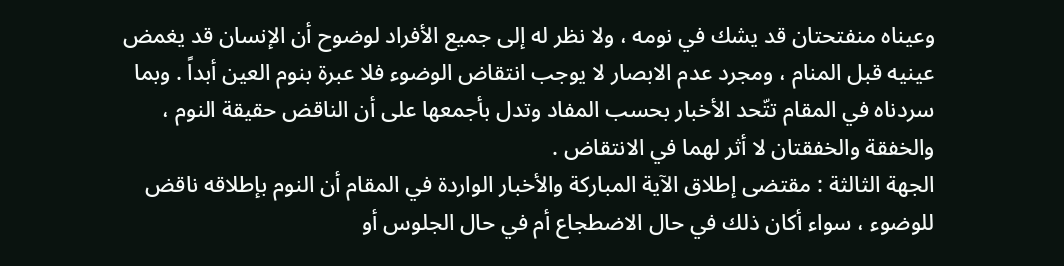وعيناه منفتحتان قد يشك في نومه ، ولا نظر له إلى جميع الأفراد لوضوح أن الإنسان قد يغمض عينيه قبل المنام ، ومجرد عدم الابصار لا يوجب انتقاض الوضوء فلا عبرة بنوم العين أبداً . وبما سردناه في المقام تتّحد الأخبار بحسب المفاد وتدل بأجمعها على أن الناقض حقيقة النوم ، والخفقة والخفقتان لا أثر لهما في الانتقاض .
الجهة الثالثة : مقتضى إطلاق الآية المباركة والأخبار الواردة في المقام أن النوم بإطلاقه ناقض للوضوء ، سواء أكان ذلك في حال الاضطجاع أم في حال الجلوس أو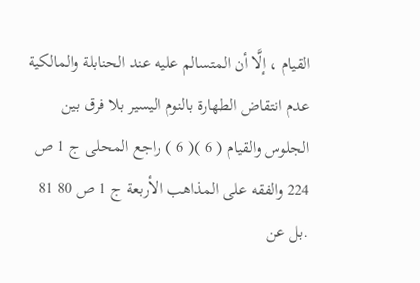القيام ، إلَّا أن المتسالم عليه عند الحنابلة والمالكية عدم انتقاض الطهارة بالنوم اليسير بلا فرق بين الجلوس والقيام ( 6 )( 6 ) راجع المحلى ج 1 ص 224 والفقه على المذاهب الأربعة ج 1 ص 80 81 .بل عن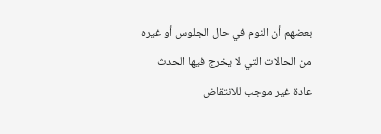بعضهم أن النوم في حال الجلوس أو غيره من الحالات التي لا يخرج فيها الحدث عادة غير موجب للانتقاض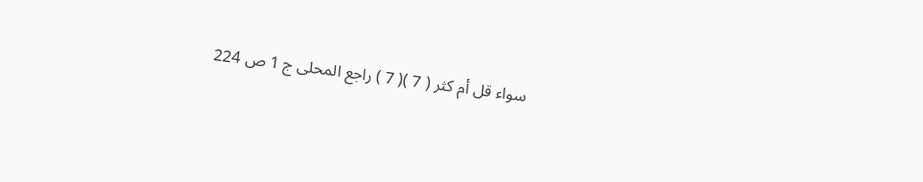سواء قل أم كثر ( 7 )( 7 ) راجع المحلى ج 1 ص 224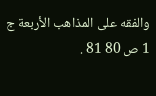والفقه على المذاهب الأربعة ج 1 ص 80 81 .